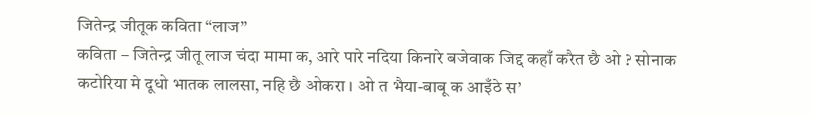जितेन्द्र जीतूक कविता “लाज”
कविता – जितेन्द्र जीतू लाज चंदा मामा क, आरे पारे नदिया किनारे बजेवाक जिद्द कहाँ करैत छै ओ ? सोनाक कटोरिया मे दूधो भातक लालसा, नहि छै ओकरा । ओ त भैया-बाबू क आइँठे स’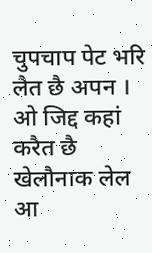चुपचाप पेट भरि लैत छै अपन । ओ जिद्द कहां करैत छै खेलौनाक लेल आ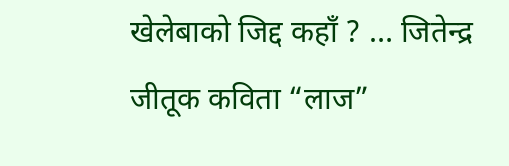खेलेबाको जिद्द कहाँ ? … जितेन्द्र जीतूक कविता “लाज”